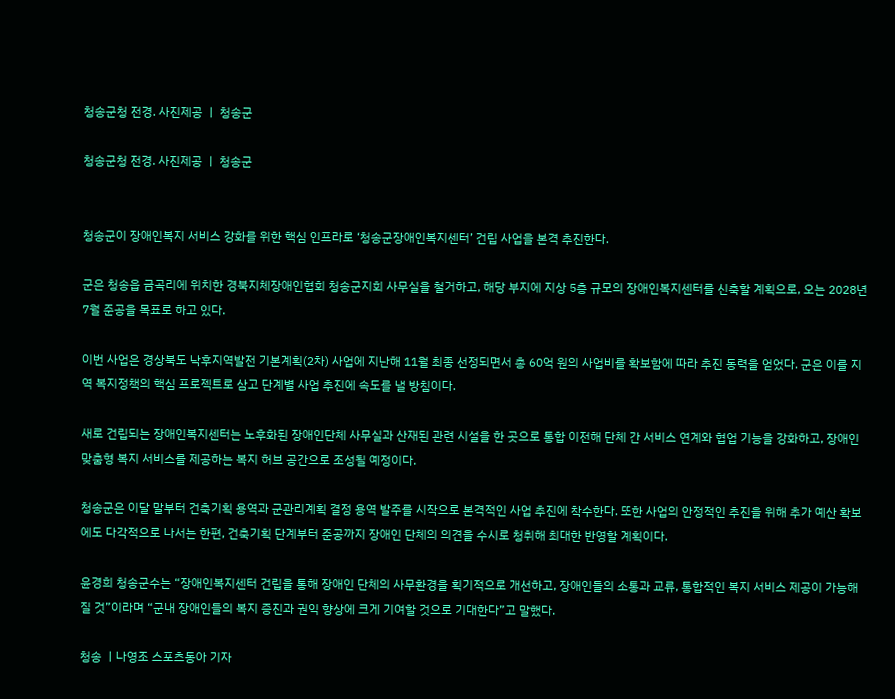청송군청 전경. 사진제공 ㅣ 청송군

청송군청 전경. 사진제공 ㅣ 청송군


청송군이 장애인복지 서비스 강화를 위한 핵심 인프라로 ‘청송군장애인복지센터’ 건립 사업을 본격 추진한다.

군은 청송읍 금곡리에 위치한 경북지체장애인협회 청송군지회 사무실을 철거하고, 해당 부지에 지상 5층 규모의 장애인복지센터를 신축할 계획으로, 오는 2028년 7월 준공을 목표로 하고 있다.

이번 사업은 경상북도 낙후지역발전 기본계획(2차) 사업에 지난해 11월 최종 선정되면서 총 60억 원의 사업비를 확보함에 따라 추진 동력을 얻었다. 군은 이를 지역 복지정책의 핵심 프로젝트로 삼고 단계별 사업 추진에 속도를 낼 방침이다.

새로 건립되는 장애인복지센터는 노후화된 장애인단체 사무실과 산재된 관련 시설을 한 곳으로 통합 이전해 단체 간 서비스 연계와 협업 기능을 강화하고, 장애인 맞춤형 복지 서비스를 제공하는 복지 허브 공간으로 조성될 예정이다.

청송군은 이달 말부터 건축기획 용역과 군관리계획 결정 용역 발주를 시작으로 본격적인 사업 추진에 착수한다. 또한 사업의 안정적인 추진을 위해 추가 예산 확보에도 다각적으로 나서는 한편, 건축기획 단계부터 준공까지 장애인 단체의 의견을 수시로 청취해 최대한 반영할 계획이다.

윤경희 청송군수는 “장애인복지센터 건립을 통해 장애인 단체의 사무환경을 획기적으로 개선하고, 장애인들의 소통과 교류, 통합적인 복지 서비스 제공이 가능해질 것”이라며 “군내 장애인들의 복지 증진과 권익 향상에 크게 기여할 것으로 기대한다”고 말했다.

청송 ㅣ나영조 스포츠동아 기자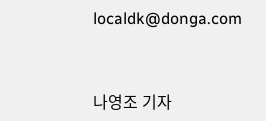localdk@donga.com


나영조 기자